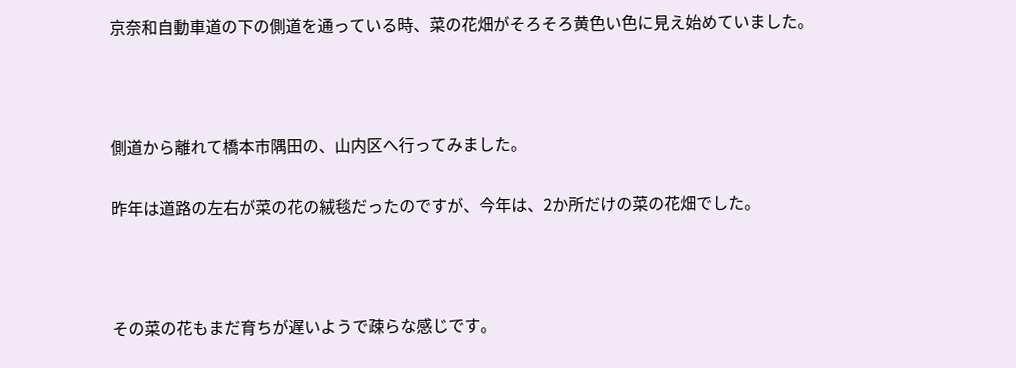京奈和自動車道の下の側道を通っている時、菜の花畑がそろそろ黄色い色に見え始めていました。



側道から離れて橋本市隅田の、山内区へ行ってみました。

昨年は道路の左右が菜の花の絨毯だったのですが、今年は、2か所だけの菜の花畑でした。



その菜の花もまだ育ちが遅いようで疎らな感じです。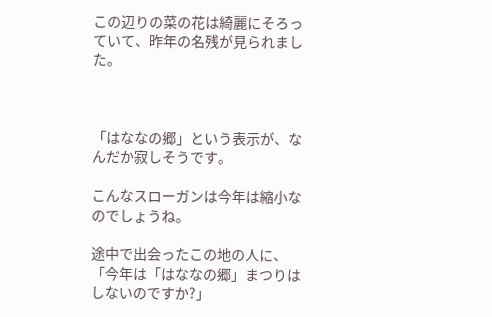この辺りの菜の花は綺麗にそろっていて、昨年の名残が見られました。



「はななの郷」という表示が、なんだか寂しそうです。

こんなスローガンは今年は縮小なのでしょうね。

途中で出会ったこの地の人に、「今年は「はななの郷」まつりはしないのですか?」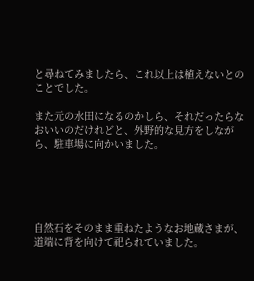と尋ねてみましたら、これ以上は植えないとのことでした。

また元の水田になるのかしら、それだったらなおいいのだけれどと、外野的な見方をしながら、駐車場に向かいました。





自然石をそのまま重ねたようなお地蔵さまが、道端に背を向けて祀られていました。